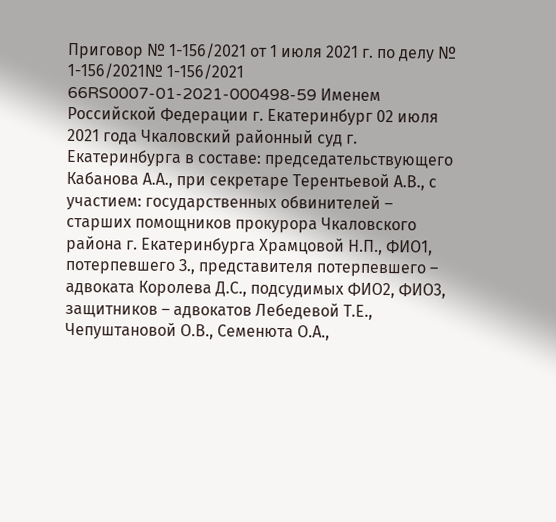Приговор № 1-156/2021 от 1 июля 2021 г. по делу № 1-156/2021№ 1-156/2021 66RS0007-01-2021-000498-59 Именем Российской Федерации г. Екатеринбург 02 июля 2021 года Чкаловский районный суд г. Екатеринбурга в составе: председательствующего Кабанова А.А., при секретаре Терентьевой А.В., с участием: государственных обвинителей – старших помощников прокурора Чкаловского района г. Екатеринбурга Храмцовой Н.П., ФИО1, потерпевшего З., представителя потерпевшего – адвоката Королева Д.С., подсудимых ФИО2, ФИО3, защитников – адвокатов Лебедевой Т.Е., Чепуштановой О.В., Семенюта О.А.,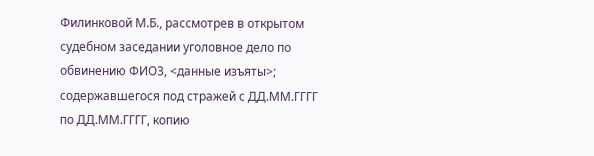Филинковой М.Б., рассмотрев в открытом судебном заседании уголовное дело по обвинению ФИО3, <данные изъяты>; содержавшегося под стражей с ДД.ММ.ГГГГ по ДД.ММ.ГГГГ, копию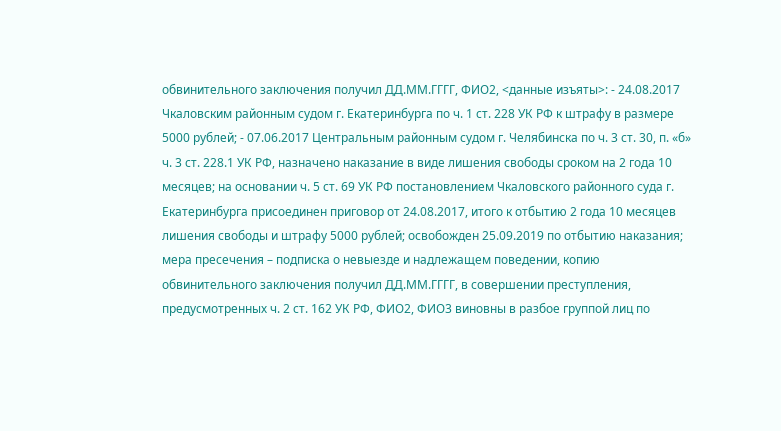обвинительного заключения получил ДД.ММ.ГГГГ, ФИО2, <данные изъяты>: - 24.08.2017 Чкаловским районным судом г. Екатеринбурга по ч. 1 ст. 228 УК РФ к штрафу в размере 5000 рублей; - 07.06.2017 Центральным районным судом г. Челябинска по ч. 3 ст. 30, п. «б» ч. 3 ст. 228.1 УК РФ, назначено наказание в виде лишения свободы сроком на 2 года 10 месяцев; на основании ч. 5 ст. 69 УК РФ постановлением Чкаловского районного суда г. Екатеринбурга присоединен приговор от 24.08.2017, итого к отбытию 2 года 10 месяцев лишения свободы и штрафу 5000 рублей; освобожден 25.09.2019 по отбытию наказания; мера пресечения – подписка о невыезде и надлежащем поведении, копию обвинительного заключения получил ДД.ММ.ГГГГ, в совершении преступления, предусмотренных ч. 2 ст. 162 УК РФ, ФИО2, ФИО3 виновны в разбое группой лиц по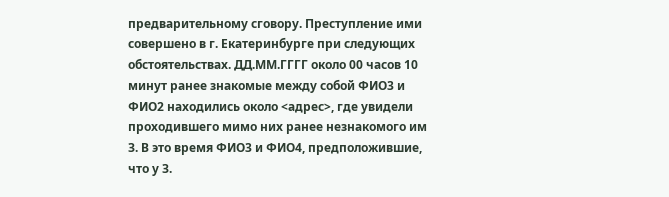предварительному сговору. Преступление ими совершено в г. Екатеринбурге при следующих обстоятельствах. ДД.ММ.ГГГГ около 00 часов 10 минут ранее знакомые между собой ФИО3 и ФИО2 находились около <адрес>, где увидели проходившего мимо них ранее незнакомого им З. В это время ФИО3 и ФИО4, предположившие, что у З.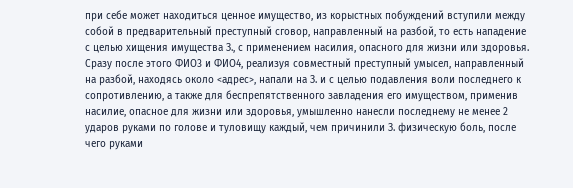при себе может находиться ценное имущество, из корыстных побуждений вступили между собой в предварительный преступный сговор, направленный на разбой, то есть нападение с целью хищения имущества З., с применением насилия, опасного для жизни или здоровья. Сразу после этого ФИО3 и ФИО4, реализуя совместный преступный умысел, направленный на разбой, находясь около <адрес>, напали на З. и с целью подавления воли последнего к сопротивлению, а также для беспрепятственного завладения его имуществом, применив насилие, опасное для жизни или здоровья, умышленно нанесли последнему не менее 2 ударов руками по голове и туловищу каждый, чем причинили З. физическую боль, после чего руками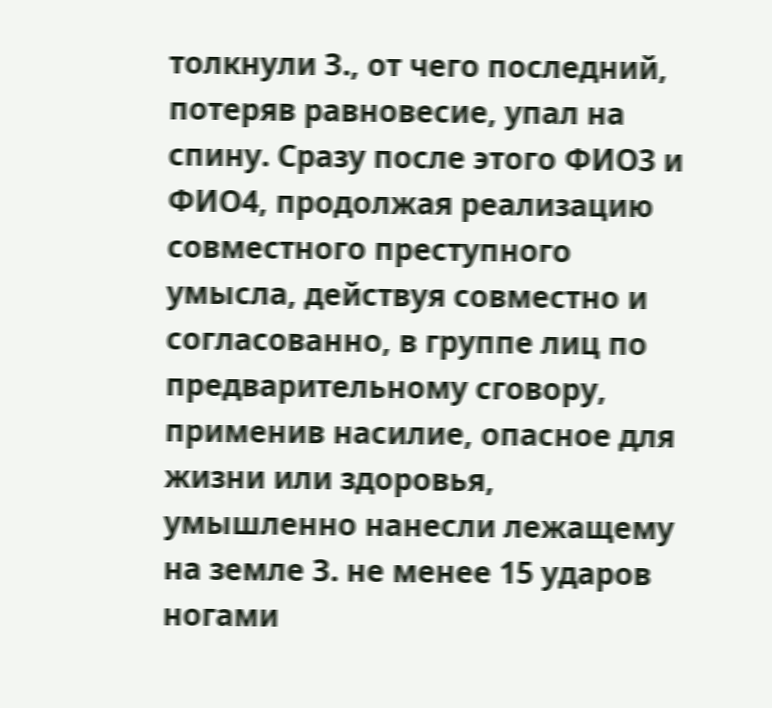толкнули З., от чего последний, потеряв равновесие, упал на спину. Сразу после этого ФИО3 и ФИО4, продолжая реализацию совместного преступного умысла, действуя совместно и согласованно, в группе лиц по предварительному сговору, применив насилие, опасное для жизни или здоровья, умышленно нанесли лежащему на земле З. не менее 15 ударов ногами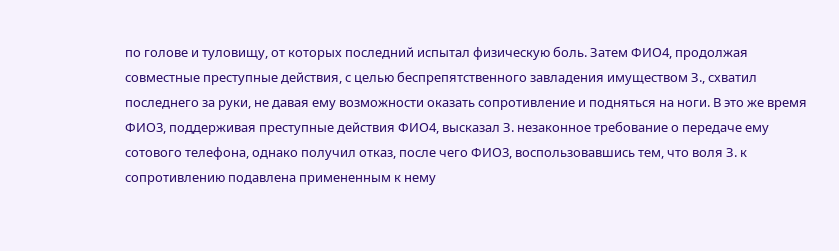по голове и туловищу, от которых последний испытал физическую боль. Затем ФИО4, продолжая совместные преступные действия, с целью беспрепятственного завладения имуществом З., схватил последнего за руки, не давая ему возможности оказать сопротивление и подняться на ноги. В это же время ФИО3, поддерживая преступные действия ФИО4, высказал З. незаконное требование о передаче ему сотового телефона, однако получил отказ, после чего ФИО3, воспользовавшись тем, что воля З. к сопротивлению подавлена примененным к нему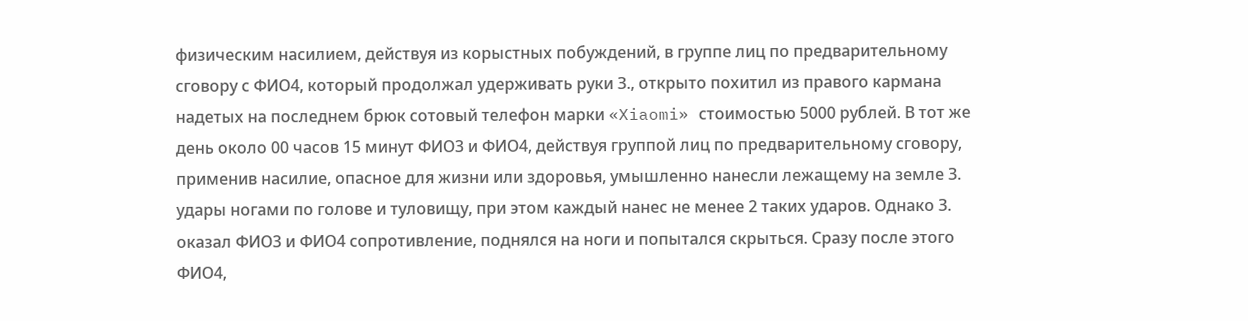физическим насилием, действуя из корыстных побуждений, в группе лиц по предварительному сговору с ФИО4, который продолжал удерживать руки З., открыто похитил из правого кармана надетых на последнем брюк сотовый телефон марки «Xiaomi» стоимостью 5000 рублей. В тот же день около 00 часов 15 минут ФИО3 и ФИО4, действуя группой лиц по предварительному сговору, применив насилие, опасное для жизни или здоровья, умышленно нанесли лежащему на земле З. удары ногами по голове и туловищу, при этом каждый нанес не менее 2 таких ударов. Однако З. оказал ФИО3 и ФИО4 сопротивление, поднялся на ноги и попытался скрыться. Сразу после этого ФИО4,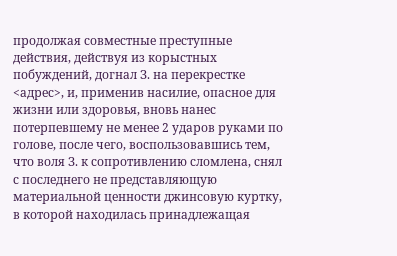продолжая совместные преступные действия, действуя из корыстных побуждений, догнал З. на перекрестке <адрес>, и, применив насилие, опасное для жизни или здоровья, вновь нанес потерпевшему не менее 2 ударов руками по голове, после чего, воспользовавшись тем, что воля З. к сопротивлению сломлена, снял с последнего не представляющую материальной ценности джинсовую куртку, в которой находилась принадлежащая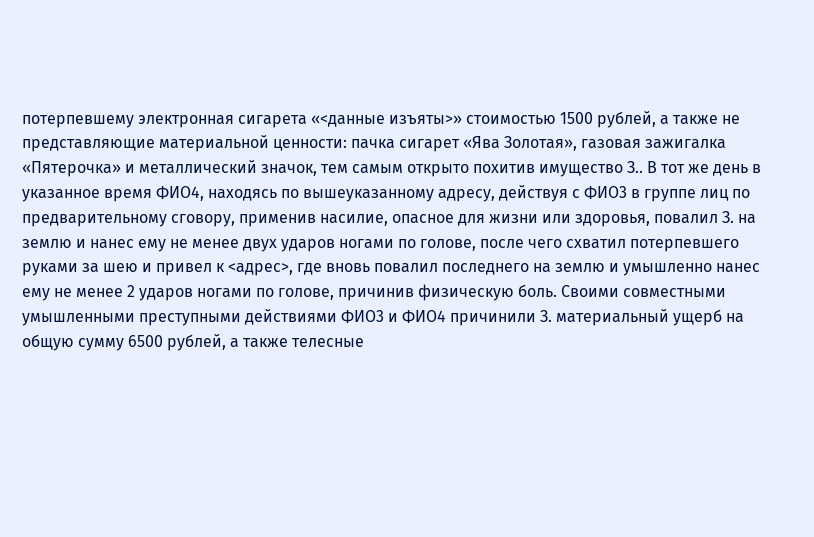потерпевшему электронная сигарета «<данные изъяты>» стоимостью 1500 рублей, а также не представляющие материальной ценности: пачка сигарет «Ява Золотая», газовая зажигалка «Пятерочка» и металлический значок, тем самым открыто похитив имущество З.. В тот же день в указанное время ФИО4, находясь по вышеуказанному адресу, действуя с ФИО3 в группе лиц по предварительному сговору, применив насилие, опасное для жизни или здоровья, повалил З. на землю и нанес ему не менее двух ударов ногами по голове, после чего схватил потерпевшего руками за шею и привел к <адрес>, где вновь повалил последнего на землю и умышленно нанес ему не менее 2 ударов ногами по голове, причинив физическую боль. Своими совместными умышленными преступными действиями ФИО3 и ФИО4 причинили З. материальный ущерб на общую сумму 6500 рублей, а также телесные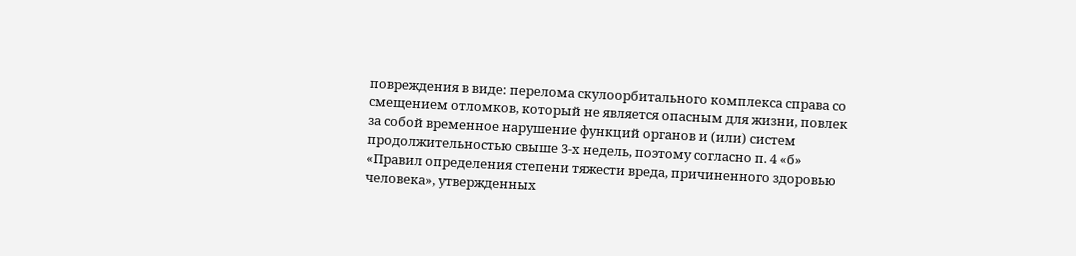повреждения в виде: перелома скулоорбитального комплекса справа со смещением отломков, который не является опасным для жизни, повлек за собой временное нарушение функций органов и (или) систем продолжительностью свыше 3-х недель, поэтому согласно п. 4 «б» «Правил определения степени тяжести вреда, причиненного здоровью человека», утвержденных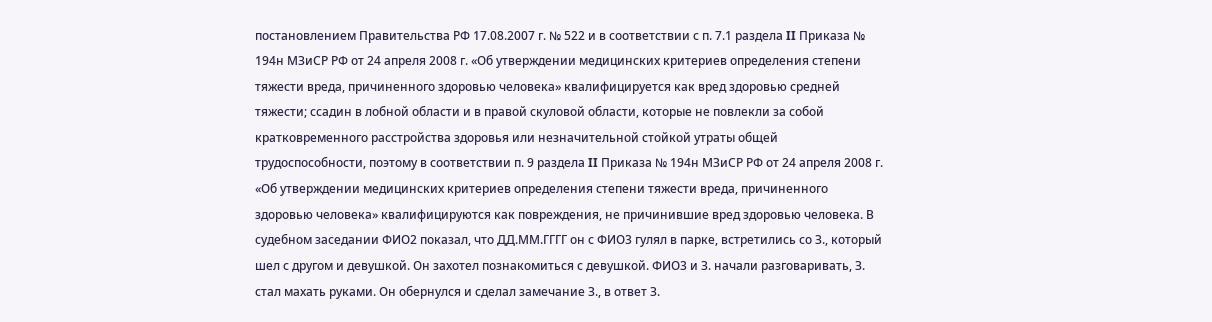постановлением Правительства РФ 17.08.2007 г. № 522 и в соответствии с п. 7.1 раздела II Приказа № 194н МЗиСР РФ от 24 апреля 2008 г. «Об утверждении медицинских критериев определения степени тяжести вреда, причиненного здоровью человека» квалифицируется как вред здоровью средней тяжести; ссадин в лобной области и в правой скуловой области, которые не повлекли за собой кратковременного расстройства здоровья или незначительной стойкой утраты общей трудоспособности, поэтому в соответствии п. 9 раздела II Приказа № 194н МЗиСР РФ от 24 апреля 2008 г. «Об утверждении медицинских критериев определения степени тяжести вреда, причиненного здоровью человека» квалифицируются как повреждения, не причинившие вред здоровью человека. В судебном заседании ФИО2 показал, что ДД.ММ.ГГГГ он с ФИО3 гулял в парке, встретились со З., который шел с другом и девушкой. Он захотел познакомиться с девушкой. ФИО3 и З. начали разговаривать, З. стал махать руками. Он обернулся и сделал замечание З., в ответ З.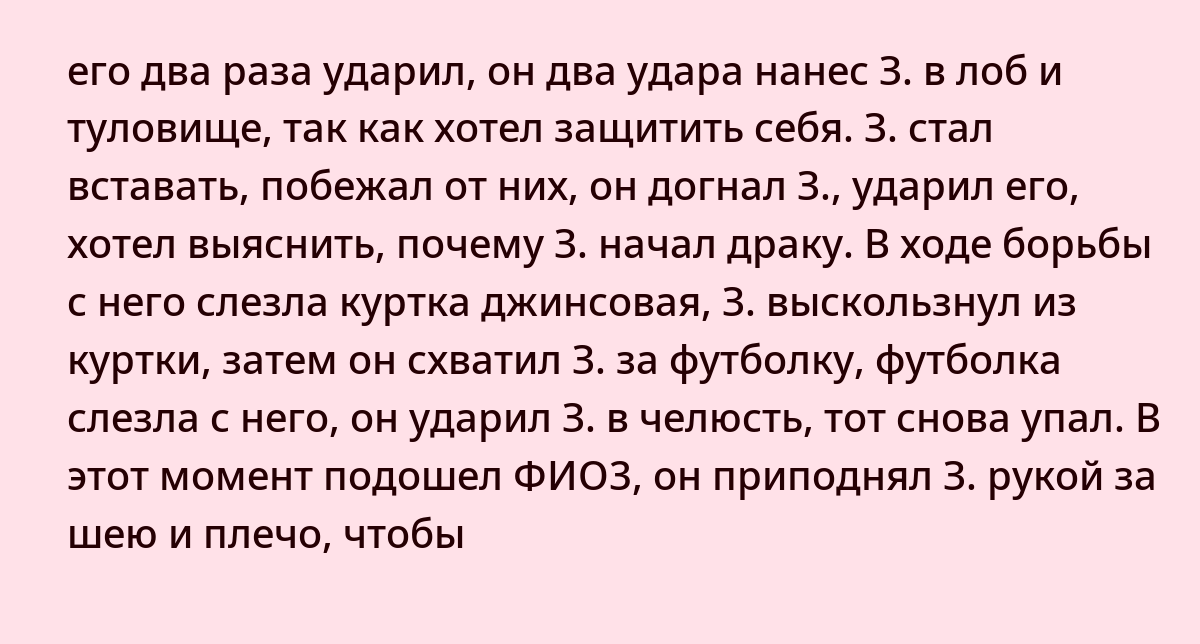его два раза ударил, он два удара нанес З. в лоб и туловище, так как хотел защитить себя. З. стал вставать, побежал от них, он догнал З., ударил его, хотел выяснить, почему З. начал драку. В ходе борьбы с него слезла куртка джинсовая, З. выскользнул из куртки, затем он схватил З. за футболку, футболка слезла с него, он ударил З. в челюсть, тот снова упал. В этот момент подошел ФИО3, он приподнял З. рукой за шею и плечо, чтобы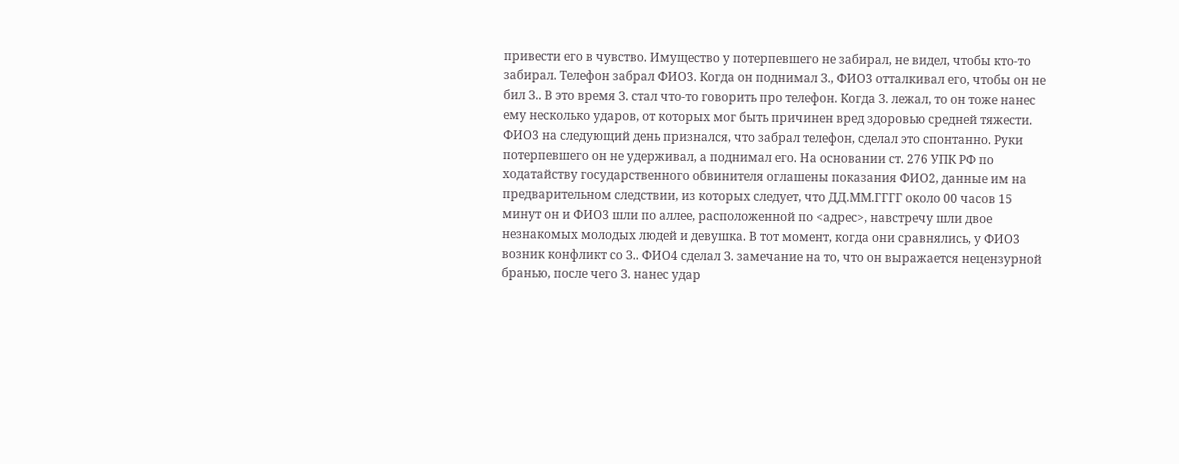привести его в чувство. Имущество у потерпевшего не забирал, не видел, чтобы кто-то забирал. Телефон забрал ФИО3. Когда он поднимал З., ФИО3 отталкивал его, чтобы он не бил З.. В это время З. стал что-то говорить про телефон. Когда З. лежал, то он тоже нанес ему несколько ударов, от которых мог быть причинен вред здоровью средней тяжести. ФИО3 на следующий день признался, что забрал телефон, сделал это спонтанно. Руки потерпевшего он не удерживал, а поднимал его. На основании ст. 276 УПК РФ по ходатайству государственного обвинителя оглашены показания ФИО2, данные им на предварительном следствии, из которых следует, что ДД.ММ.ГГГГ около 00 часов 15 минут он и ФИО3 шли по аллее, расположенной по <адрес>, навстречу шли двое незнакомых молодых людей и девушка. В тот момент, когда они сравнялись, у ФИО3 возник конфликт со З.. ФИО4 сделал З. замечание на то, что он выражается нецензурной бранью, после чего З. нанес удар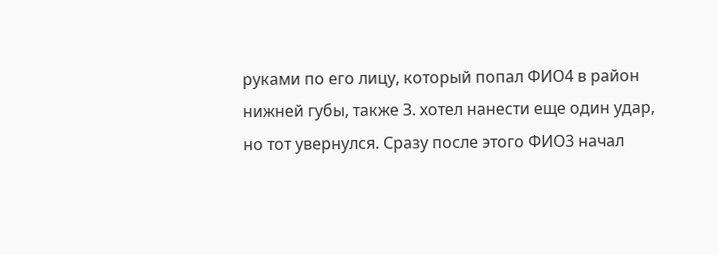руками по его лицу, который попал ФИО4 в район нижней губы, также З. хотел нанести еще один удар, но тот увернулся. Сразу после этого ФИО3 начал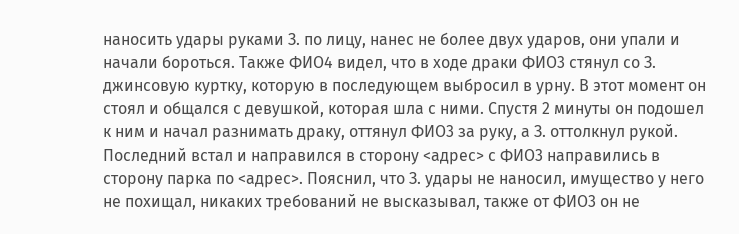наносить удары руками З. по лицу, нанес не более двух ударов, они упали и начали бороться. Также ФИО4 видел, что в ходе драки ФИО3 стянул со З. джинсовую куртку, которую в последующем выбросил в урну. В этот момент он стоял и общался с девушкой, которая шла с ними. Спустя 2 минуты он подошел к ним и начал разнимать драку, оттянул ФИО3 за руку, а З. оттолкнул рукой. Последний встал и направился в сторону <адрес> с ФИО3 направились в сторону парка по <адрес>. Пояснил, что З. удары не наносил, имущество у него не похищал, никаких требований не высказывал, также от ФИО3 он не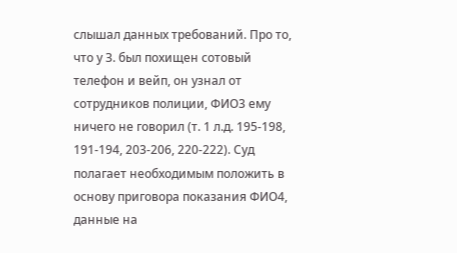слышал данных требований. Про то, что у З. был похищен сотовый телефон и вейп, он узнал от сотрудников полиции, ФИО3 ему ничего не говорил (т. 1 л.д. 195-198, 191-194, 203-206, 220-222). Суд полагает необходимым положить в основу приговора показания ФИО4, данные на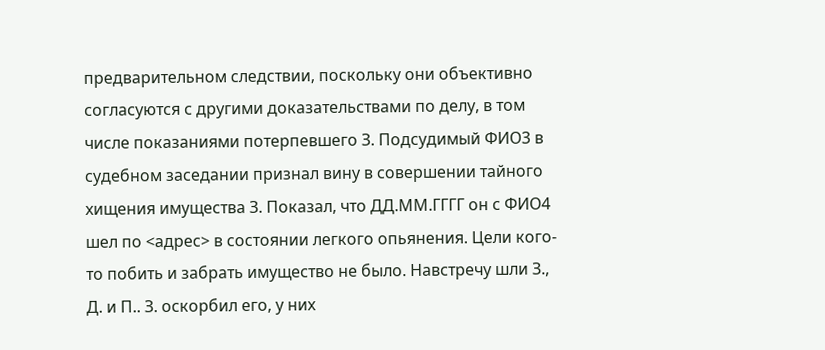предварительном следствии, поскольку они объективно согласуются с другими доказательствами по делу, в том числе показаниями потерпевшего З. Подсудимый ФИО3 в судебном заседании признал вину в совершении тайного хищения имущества З. Показал, что ДД.ММ.ГГГГ он с ФИО4 шел по <адрес> в состоянии легкого опьянения. Цели кого-то побить и забрать имущество не было. Навстречу шли З., Д. и П.. З. оскорбил его, у них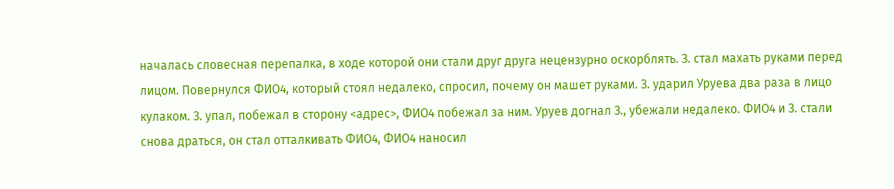началась словесная перепалка, в ходе которой они стали друг друга нецензурно оскорблять. З. стал махать руками перед лицом. Повернулся ФИО4, который стоял недалеко, спросил, почему он машет руками. З. ударил Уруева два раза в лицо кулаком. З. упал, побежал в сторону <адрес>, ФИО4 побежал за ним. Уруев догнал З., убежали недалеко. ФИО4 и З. стали снова драться, он стал отталкивать ФИО4, ФИО4 наносил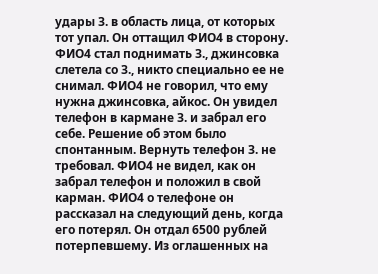удары З. в область лица, от которых тот упал. Он оттащил ФИО4 в сторону. ФИО4 стал поднимать З., джинсовка слетела со З., никто специально ее не снимал. ФИО4 не говорил, что ему нужна джинсовка, айкос. Он увидел телефон в кармане З. и забрал его себе. Решение об этом было спонтанным. Вернуть телефон З. не требовал. ФИО4 не видел, как он забрал телефон и положил в свой карман. ФИО4 о телефоне он рассказал на следующий день, когда его потерял. Он отдал 6500 рублей потерпевшему. Из оглашенных на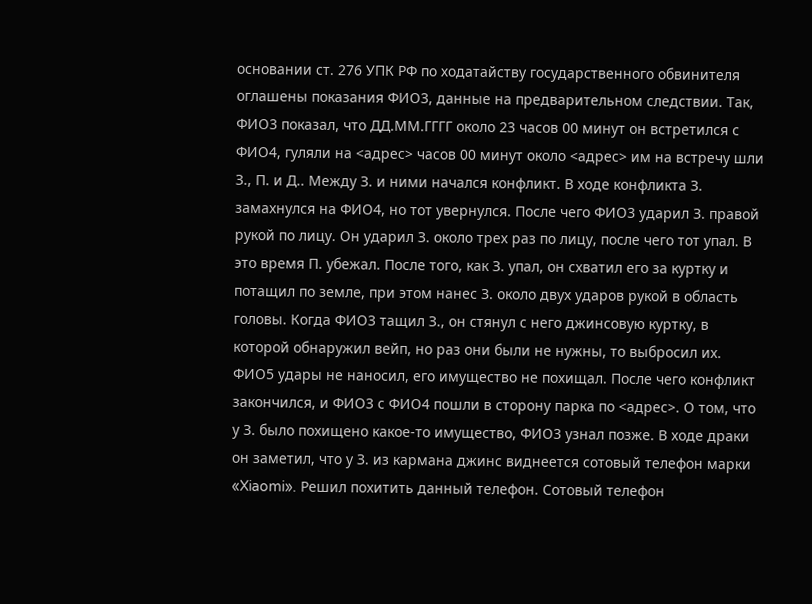основании ст. 276 УПК РФ по ходатайству государственного обвинителя оглашены показания ФИО3, данные на предварительном следствии. Так, ФИО3 показал, что ДД.ММ.ГГГГ около 23 часов 00 минут он встретился с ФИО4, гуляли на <адрес> часов 00 минут около <адрес> им на встречу шли З., П. и Д.. Между З. и ними начался конфликт. В ходе конфликта З. замахнулся на ФИО4, но тот увернулся. После чего ФИО3 ударил З. правой рукой по лицу. Он ударил З. около трех раз по лицу, после чего тот упал. В это время П. убежал. После того, как З. упал, он схватил его за куртку и потащил по земле, при этом нанес З. около двух ударов рукой в область головы. Когда ФИО3 тащил З., он стянул с него джинсовую куртку, в которой обнаружил вейп, но раз они были не нужны, то выбросил их. ФИО5 удары не наносил, его имущество не похищал. После чего конфликт закончился, и ФИО3 с ФИО4 пошли в сторону парка по <адрес>. О том, что у З. было похищено какое-то имущество, ФИО3 узнал позже. В ходе драки он заметил, что у З. из кармана джинс виднеется сотовый телефон марки «Xiaomi». Решил похитить данный телефон. Сотовый телефон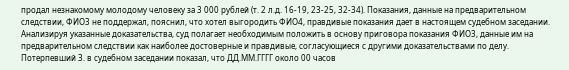продал незнакомому молодому человеку за 3 000 рублей (т. 2 л.д. 16-19, 23-25, 32-34). Показания, данные на предварительном следствии, ФИО3 не поддержал, пояснил, что хотел выгородить ФИО4, правдивые показания дает в настоящем судебном заседании. Анализируя указанные доказательства, суд полагает необходимым положить в основу приговора показания ФИО3, данные им на предварительном следствии как наиболее достоверные и правдивые, согласующиеся с другими доказательствами по делу. Потерпевший З. в судебном заседании показал, что ДД.ММ.ГГГГ около 00 часов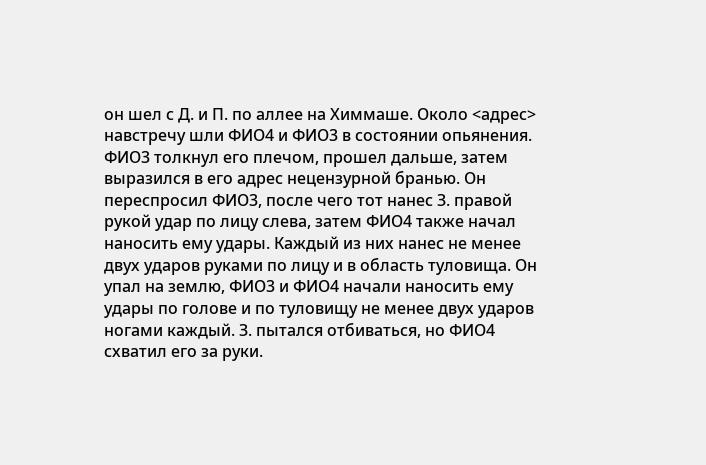он шел с Д. и П. по аллее на Химмаше. Около <адрес> навстречу шли ФИО4 и ФИО3 в состоянии опьянения. ФИО3 толкнул его плечом, прошел дальше, затем выразился в его адрес нецензурной бранью. Он переспросил ФИО3, после чего тот нанес З. правой рукой удар по лицу слева, затем ФИО4 также начал наносить ему удары. Каждый из них нанес не менее двух ударов руками по лицу и в область туловища. Он упал на землю, ФИО3 и ФИО4 начали наносить ему удары по голове и по туловищу не менее двух ударов ногами каждый. З. пытался отбиваться, но ФИО4 схватил его за руки.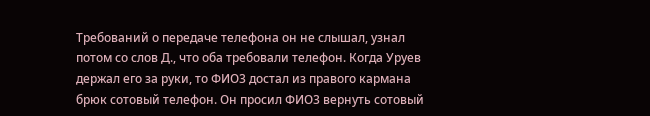Требований о передаче телефона он не слышал, узнал потом со слов Д., что оба требовали телефон. Когда Уруев держал его за руки, то ФИО3 достал из правого кармана брюк сотовый телефон. Он просил ФИО3 вернуть сотовый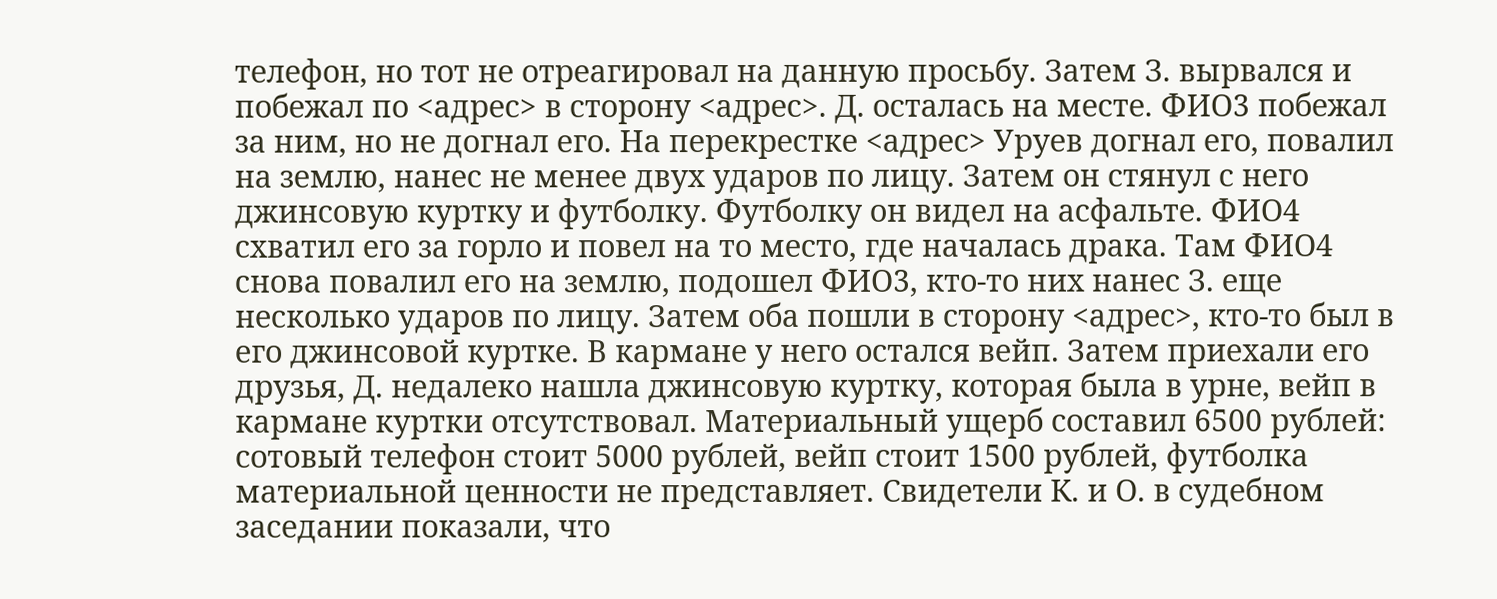телефон, но тот не отреагировал на данную просьбу. Затем З. вырвался и побежал по <адрес> в сторону <адрес>. Д. осталась на месте. ФИО3 побежал за ним, но не догнал его. На перекрестке <адрес> Уруев догнал его, повалил на землю, нанес не менее двух ударов по лицу. Затем он стянул с него джинсовую куртку и футболку. Футболку он видел на асфальте. ФИО4 схватил его за горло и повел на то место, где началась драка. Там ФИО4 снова повалил его на землю, подошел ФИО3, кто-то них нанес З. еще несколько ударов по лицу. Затем оба пошли в сторону <адрес>, кто-то был в его джинсовой куртке. В кармане у него остался вейп. Затем приехали его друзья, Д. недалеко нашла джинсовую куртку, которая была в урне, вейп в кармане куртки отсутствовал. Материальный ущерб составил 6500 рублей: сотовый телефон стоит 5000 рублей, вейп стоит 1500 рублей, футболка материальной ценности не представляет. Свидетели К. и О. в судебном заседании показали, что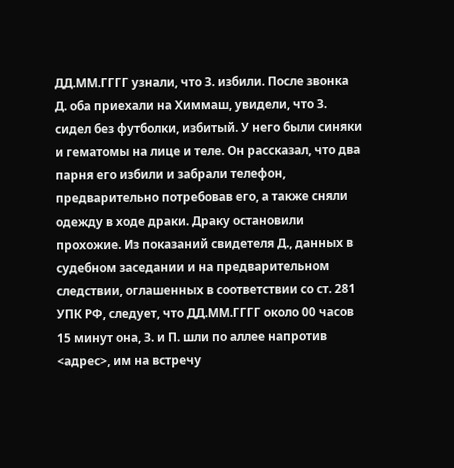ДД.ММ.ГГГГ узнали, что З. избили. После звонка Д. оба приехали на Химмаш, увидели, что З. сидел без футболки, избитый. У него были синяки и гематомы на лице и теле. Он рассказал, что два парня его избили и забрали телефон, предварительно потребовав его, а также сняли одежду в ходе драки. Драку остановили прохожие. Из показаний свидетеля Д., данных в судебном заседании и на предварительном следствии, оглашенных в соответствии со ст. 281 УПК РФ, следует, что ДД.ММ.ГГГГ около 00 часов 15 минут она, З. и П. шли по аллее напротив <адрес>, им на встречу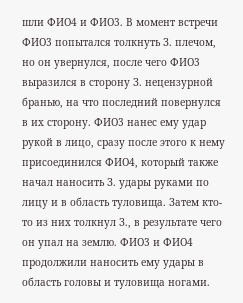шли ФИО4 и ФИО3. В момент встречи ФИО3 попытался толкнуть З. плечом, но он увернулся, после чего ФИО3 выразился в сторону З. нецензурной бранью, на что последний повернулся в их сторону. ФИО3 нанес ему удар рукой в лицо, сразу после этого к нему присоединился ФИО4, который также начал наносить З. удары руками по лицу и в область туловища. Затем кто-то из них толкнул З., в результате чего он упал на землю. ФИО3 и ФИО4 продолжили наносить ему удары в область головы и туловища ногами.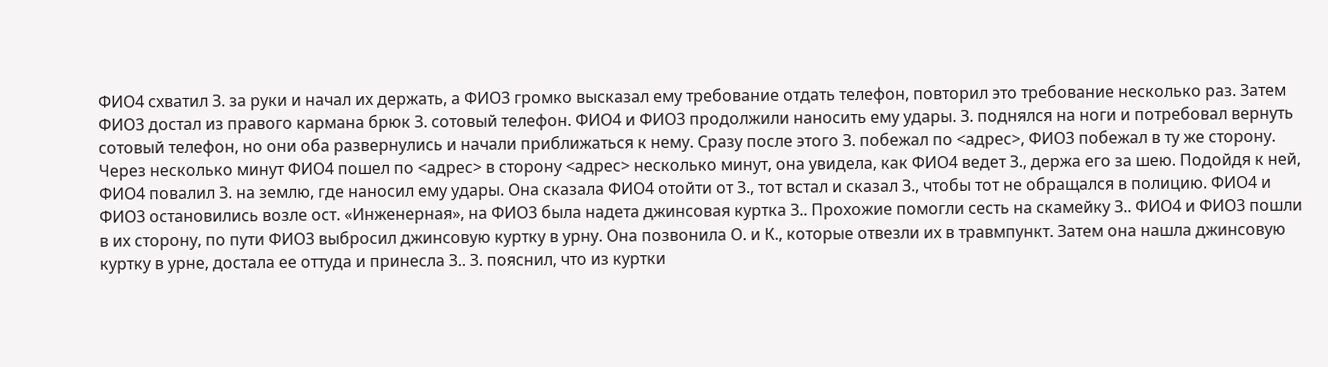ФИО4 схватил З. за руки и начал их держать, а ФИО3 громко высказал ему требование отдать телефон, повторил это требование несколько раз. Затем ФИО3 достал из правого кармана брюк З. сотовый телефон. ФИО4 и ФИО3 продолжили наносить ему удары. З. поднялся на ноги и потребовал вернуть сотовый телефон, но они оба развернулись и начали приближаться к нему. Сразу после этого З. побежал по <адрес>, ФИО3 побежал в ту же сторону. Через несколько минут ФИО4 пошел по <адрес> в сторону <адрес> несколько минут, она увидела, как ФИО4 ведет З., держа его за шею. Подойдя к ней, ФИО4 повалил З. на землю, где наносил ему удары. Она сказала ФИО4 отойти от З., тот встал и сказал З., чтобы тот не обращался в полицию. ФИО4 и ФИО3 остановились возле ост. «Инженерная», на ФИО3 была надета джинсовая куртка З.. Прохожие помогли сесть на скамейку З.. ФИО4 и ФИО3 пошли в их сторону, по пути ФИО3 выбросил джинсовую куртку в урну. Она позвонила О. и К., которые отвезли их в травмпункт. Затем она нашла джинсовую куртку в урне, достала ее оттуда и принесла З.. З. пояснил, что из куртки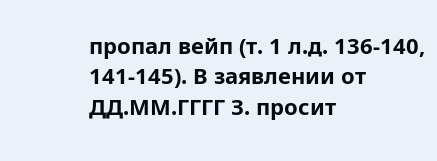пропал вейп (т. 1 л.д. 136-140, 141-145). В заявлении от ДД.ММ.ГГГГ З. просит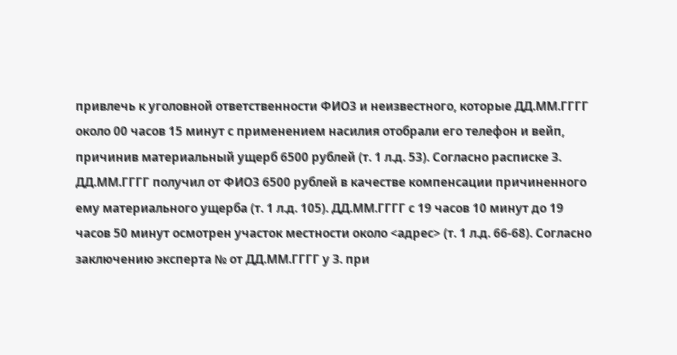привлечь к уголовной ответственности ФИО3 и неизвестного, которые ДД.ММ.ГГГГ около 00 часов 15 минут с применением насилия отобрали его телефон и вейп, причинив материальный ущерб 6500 рублей (т. 1 л.д. 53). Согласно расписке З. ДД.ММ.ГГГГ получил от ФИО3 6500 рублей в качестве компенсации причиненного ему материального ущерба (т. 1 л.д. 105). ДД.ММ.ГГГГ с 19 часов 10 минут до 19 часов 50 минут осмотрен участок местности около <адрес> (т. 1 л.д. 66-68). Согласно заключению эксперта № от ДД.ММ.ГГГГ у З. при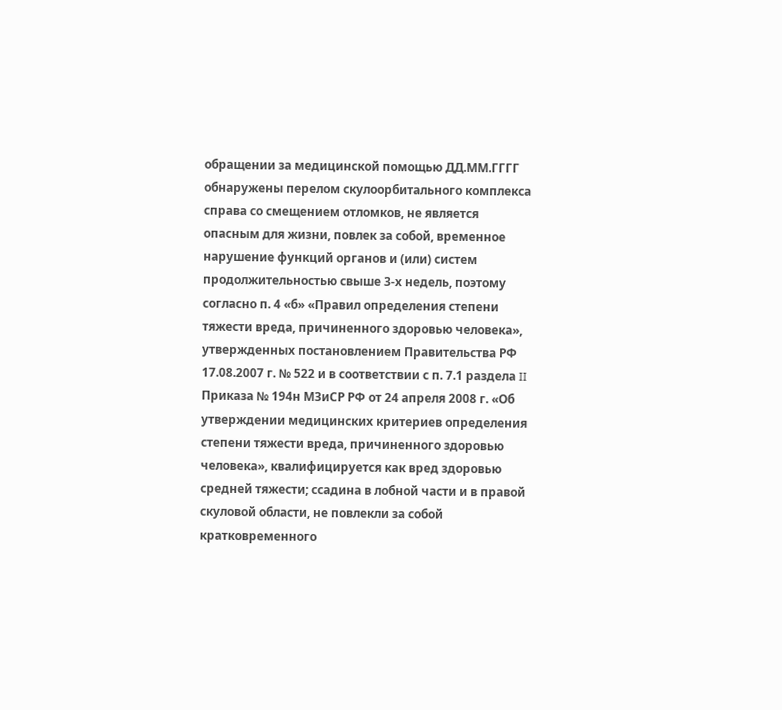обращении за медицинской помощью ДД.ММ.ГГГГ обнаружены перелом скулоорбитального комплекса справа со смещением отломков, не является опасным для жизни, повлек за собой, временное нарушение функций органов и (или) систем продолжительностью свыше 3-х недель, поэтому согласно п. 4 «б» «Правил определения степени тяжести вреда, причиненного здоровью человека», утвержденных постановлением Правительства РФ 17.08.2007 г. № 522 и в соответствии с п. 7.1 раздела II Приказа № 194н МЗиСР РФ от 24 апреля 2008 г. «Об утверждении медицинских критериев определения степени тяжести вреда, причиненного здоровью человека», квалифицируется как вред здоровью средней тяжести; ссадина в лобной части и в правой скуловой области, не повлекли за собой кратковременного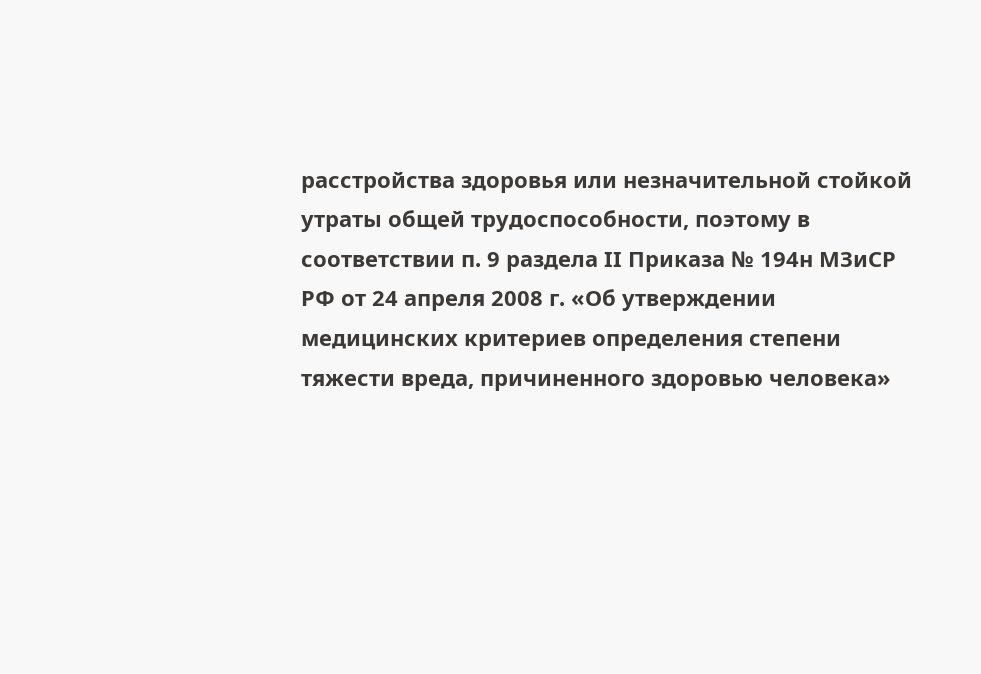расстройства здоровья или незначительной стойкой утраты общей трудоспособности, поэтому в соответствии п. 9 раздела II Приказа № 194н МЗиСР РФ от 24 апреля 2008 г. «Об утверждении медицинских критериев определения степени тяжести вреда, причиненного здоровью человека»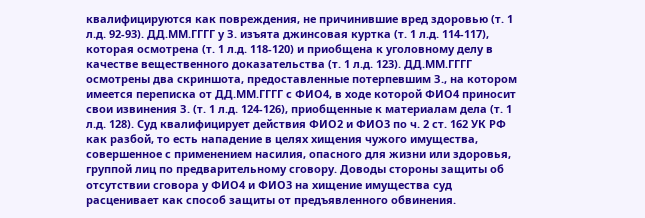квалифицируются как повреждения, не причинившие вред здоровью (т. 1 л.д. 92-93). ДД.ММ.ГГГГ у З. изъята джинсовая куртка (т. 1 л.д. 114-117), которая осмотрена (т. 1 л.д. 118-120) и приобщена к уголовному делу в качестве вещественного доказательства (т. 1 л.д. 123). ДД.ММ.ГГГГ осмотрены два скриншота, предоставленные потерпевшим З., на котором имеется переписка от ДД.ММ.ГГГГ с ФИО4, в ходе которой ФИО4 приносит свои извинения З. (т. 1 л.д. 124-126), приобщенные к материалам дела (т. 1 л.д. 128). Суд квалифицирует действия ФИО2 и ФИО3 по ч. 2 ст. 162 УК РФ как разбой, то есть нападение в целях хищения чужого имущества, совершенное с применением насилия, опасного для жизни или здоровья, группой лиц по предварительному сговору. Доводы стороны защиты об отсутствии сговора у ФИО4 и ФИО3 на хищение имущества суд расценивает как способ защиты от предъявленного обвинения.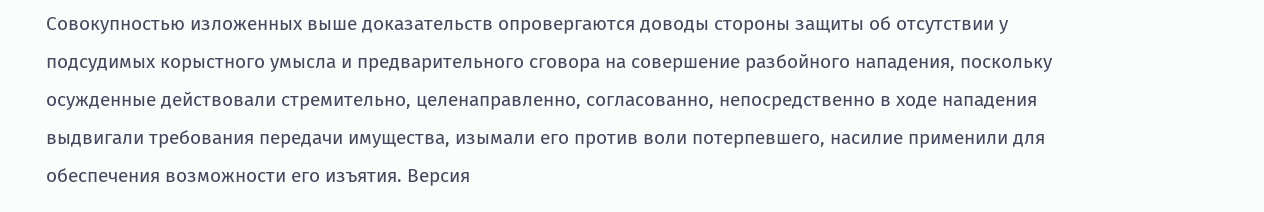Совокупностью изложенных выше доказательств опровергаются доводы стороны защиты об отсутствии у подсудимых корыстного умысла и предварительного сговора на совершение разбойного нападения, поскольку осужденные действовали стремительно, целенаправленно, согласованно, непосредственно в ходе нападения выдвигали требования передачи имущества, изымали его против воли потерпевшего, насилие применили для обеспечения возможности его изъятия. Версия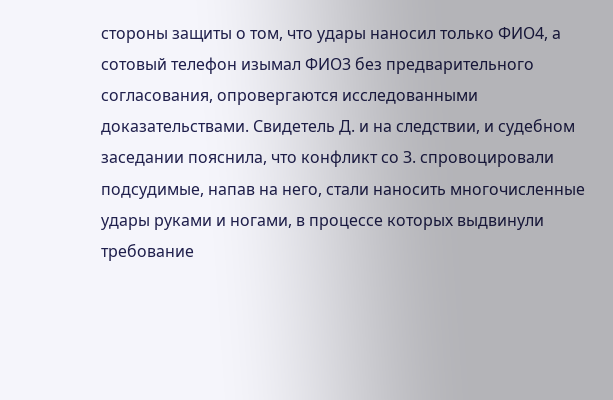стороны защиты о том, что удары наносил только ФИО4, а сотовый телефон изымал ФИО3 без предварительного согласования, опровергаются исследованными доказательствами. Свидетель Д. и на следствии, и судебном заседании пояснила, что конфликт со З. спровоцировали подсудимые, напав на него, стали наносить многочисленные удары руками и ногами, в процессе которых выдвинули требование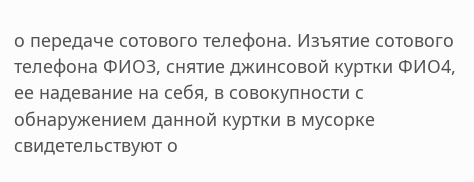о передаче сотового телефона. Изъятие сотового телефона ФИО3, снятие джинсовой куртки ФИО4, ее надевание на себя, в совокупности с обнаружением данной куртки в мусорке свидетельствуют о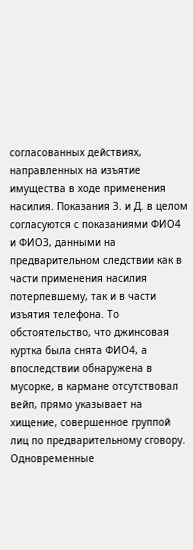согласованных действиях, направленных на изъятие имущества в ходе применения насилия. Показания З. и Д. в целом согласуются с показаниями ФИО4 и ФИО3, данными на предварительном следствии как в части применения насилия потерпевшему, так и в части изъятия телефона. То обстоятельство, что джинсовая куртка была снята ФИО4, а впоследствии обнаружена в мусорке, в кармане отсутствовал вейп, прямо указывает на хищение, совершенное группой лиц по предварительному сговору. Одновременные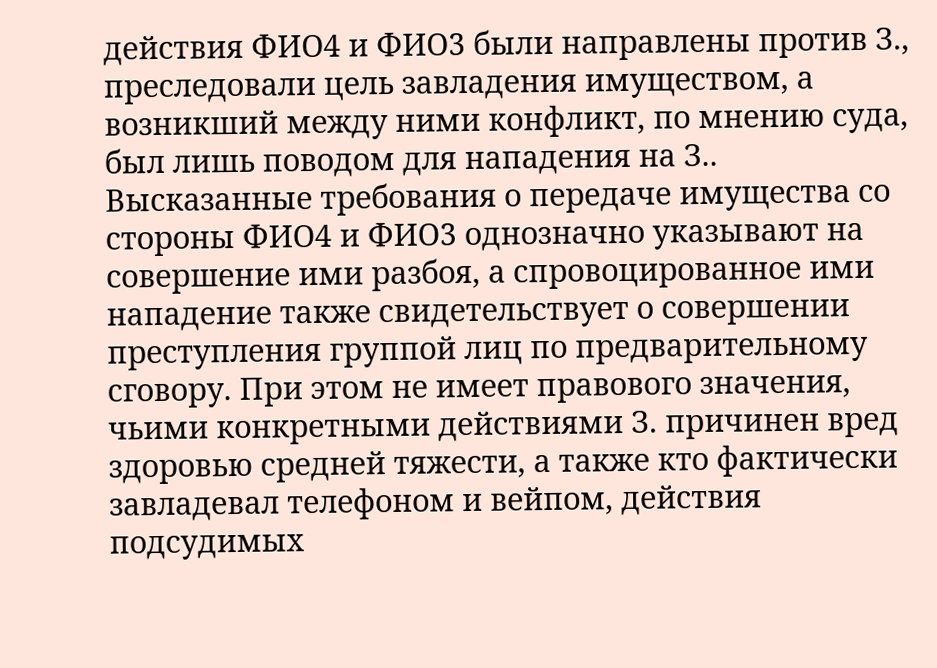действия ФИО4 и ФИО3 были направлены против З., преследовали цель завладения имуществом, а возникший между ними конфликт, по мнению суда, был лишь поводом для нападения на З.. Высказанные требования о передаче имущества со стороны ФИО4 и ФИО3 однозначно указывают на совершение ими разбоя, а спровоцированное ими нападение также свидетельствует о совершении преступления группой лиц по предварительному сговору. При этом не имеет правового значения, чьими конкретными действиями З. причинен вред здоровью средней тяжести, а также кто фактически завладевал телефоном и вейпом, действия подсудимых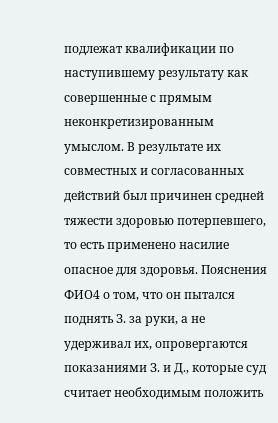подлежат квалификации по наступившему результату как совершенные с прямым неконкретизированным умыслом. В результате их совместных и согласованных действий был причинен средней тяжести здоровью потерпевшего, то есть применено насилие опасное для здоровья. Пояснения ФИО4 о том, что он пытался поднять З. за руки, а не удерживал их, опровергаются показаниями З. и Д., которые суд считает необходимым положить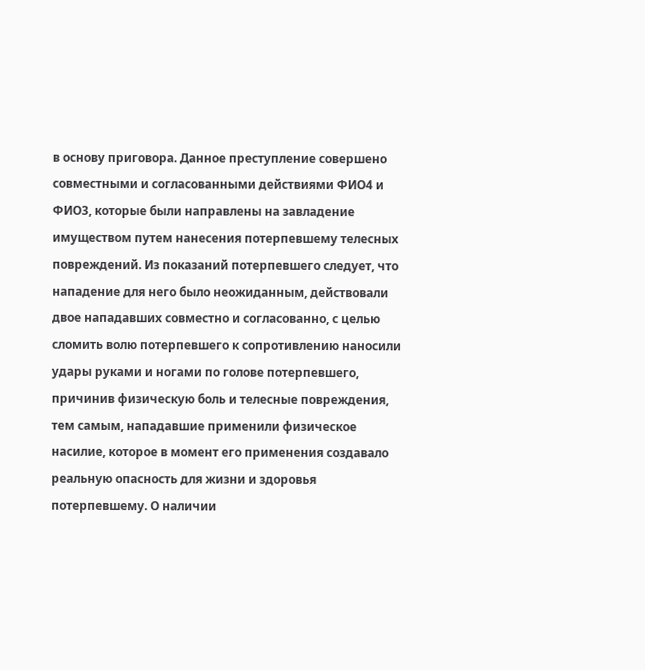в основу приговора. Данное преступление совершено совместными и согласованными действиями ФИО4 и ФИО3, которые были направлены на завладение имуществом путем нанесения потерпевшему телесных повреждений. Из показаний потерпевшего следует, что нападение для него было неожиданным, действовали двое нападавших совместно и согласованно, с целью сломить волю потерпевшего к сопротивлению наносили удары руками и ногами по голове потерпевшего, причинив физическую боль и телесные повреждения, тем самым, нападавшие применили физическое насилие, которое в момент его применения создавало реальную опасность для жизни и здоровья потерпевшему. О наличии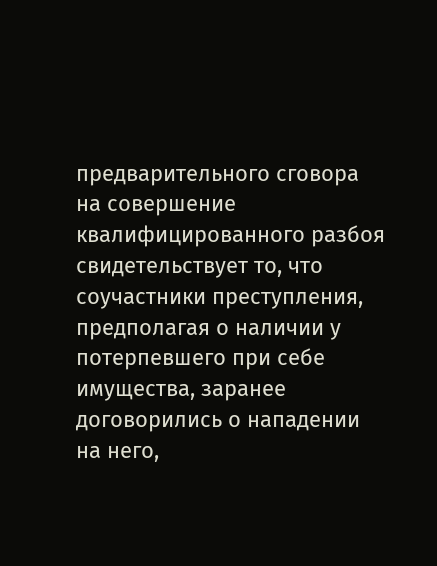предварительного сговора на совершение квалифицированного разбоя свидетельствует то, что соучастники преступления, предполагая о наличии у потерпевшего при себе имущества, заранее договорились о нападении на него,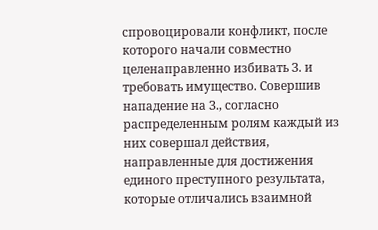спровоцировали конфликт, после которого начали совместно целенаправленно избивать З. и требовать имущество. Совершив нападение на З., согласно распределенным ролям каждый из них совершал действия, направленные для достижения единого преступного результата, которые отличались взаимной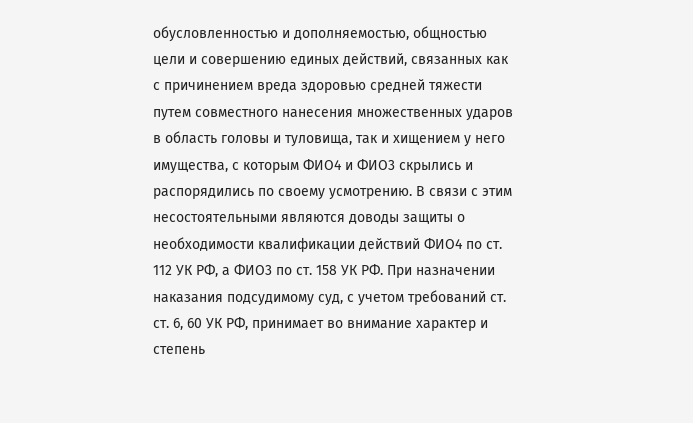обусловленностью и дополняемостью, общностью цели и совершению единых действий, связанных как с причинением вреда здоровью средней тяжести путем совместного нанесения множественных ударов в область головы и туловища, так и хищением у него имущества, с которым ФИО4 и ФИО3 скрылись и распорядились по своему усмотрению. В связи с этим несостоятельными являются доводы защиты о необходимости квалификации действий ФИО4 по ст. 112 УК РФ, а ФИО3 по ст. 158 УК РФ. При назначении наказания подсудимому суд, с учетом требований ст. ст. 6, 60 УК РФ, принимает во внимание характер и степень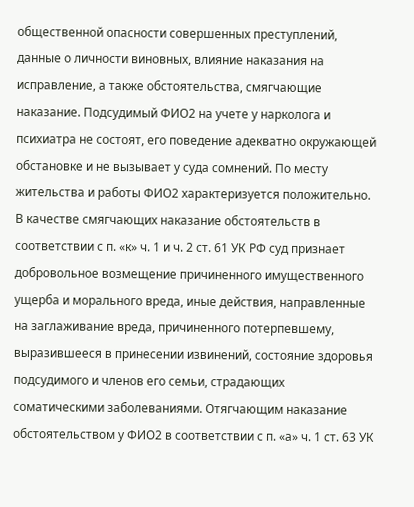общественной опасности совершенных преступлений, данные о личности виновных, влияние наказания на исправление, а также обстоятельства, смягчающие наказание. Подсудимый ФИО2 на учете у нарколога и психиатра не состоят, его поведение адекватно окружающей обстановке и не вызывает у суда сомнений. По месту жительства и работы ФИО2 характеризуется положительно. В качестве смягчающих наказание обстоятельств в соответствии с п. «к» ч. 1 и ч. 2 ст. 61 УК РФ суд признает добровольное возмещение причиненного имущественного ущерба и морального вреда, иные действия, направленные на заглаживание вреда, причиненного потерпевшему, выразившееся в принесении извинений, состояние здоровья подсудимого и членов его семьи, страдающих соматическими заболеваниями. Отягчающим наказание обстоятельством у ФИО2 в соответствии с п. «а» ч. 1 ст. 63 УК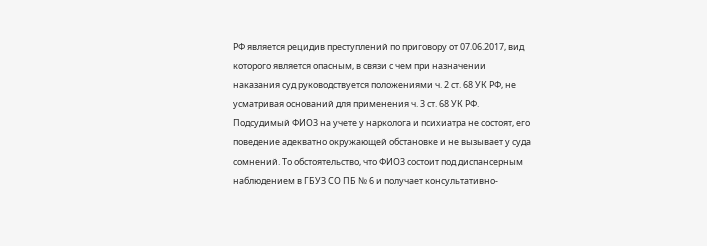РФ является рецидив преступлений по приговору от 07.06.2017, вид которого является опасным, в связи с чем при назначении наказания суд руководствуется положениями ч. 2 ст. 68 УК РФ, не усматривая оснований для применения ч. 3 ст. 68 УК РФ. Подсудимый ФИО3 на учете у нарколога и психиатра не состоят, его поведение адекватно окружающей обстановке и не вызывает у суда сомнений. То обстоятельство, что ФИО3 состоит под диспансерным наблюдением в ГБУЗ СО ПБ № 6 и получает консультативно-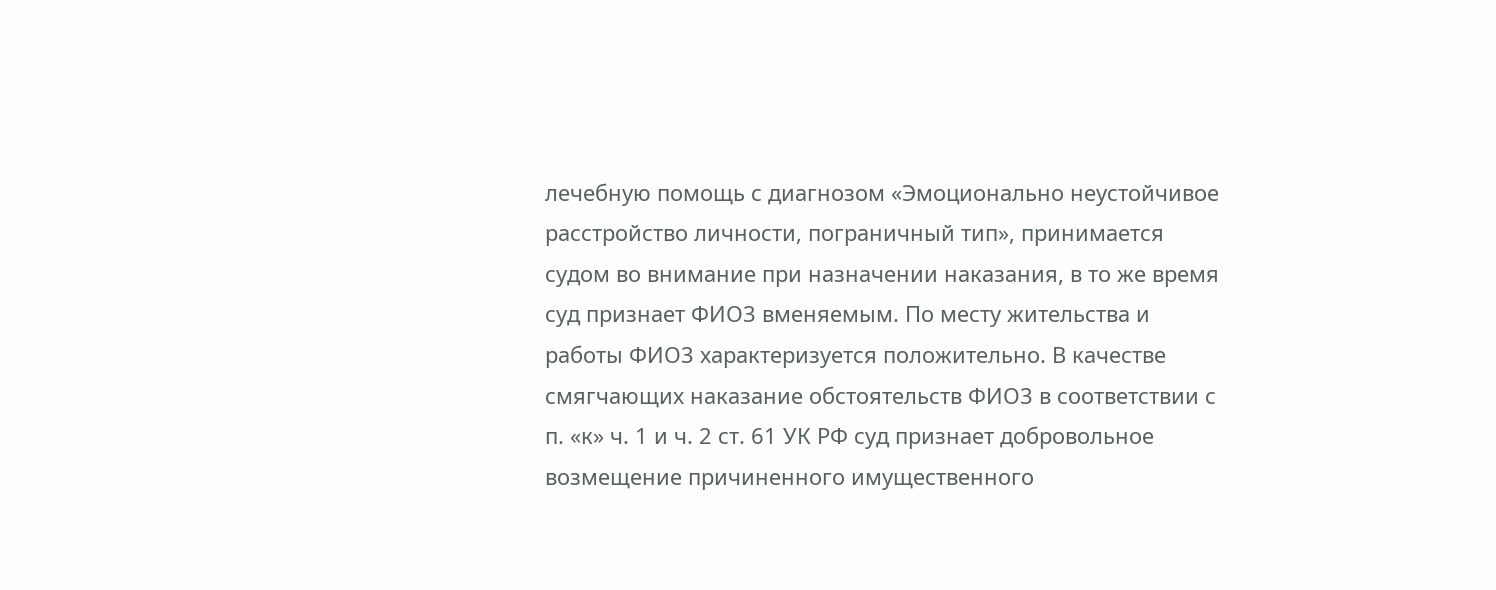лечебную помощь с диагнозом «Эмоционально неустойчивое расстройство личности, пограничный тип», принимается судом во внимание при назначении наказания, в то же время суд признает ФИО3 вменяемым. По месту жительства и работы ФИО3 характеризуется положительно. В качестве смягчающих наказание обстоятельств ФИО3 в соответствии с п. «к» ч. 1 и ч. 2 ст. 61 УК РФ суд признает добровольное возмещение причиненного имущественного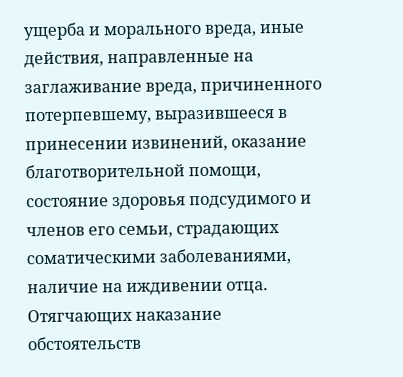ущерба и морального вреда, иные действия, направленные на заглаживание вреда, причиненного потерпевшему, выразившееся в принесении извинений, оказание благотворительной помощи, состояние здоровья подсудимого и членов его семьи, страдающих соматическими заболеваниями, наличие на иждивении отца. Отягчающих наказание обстоятельств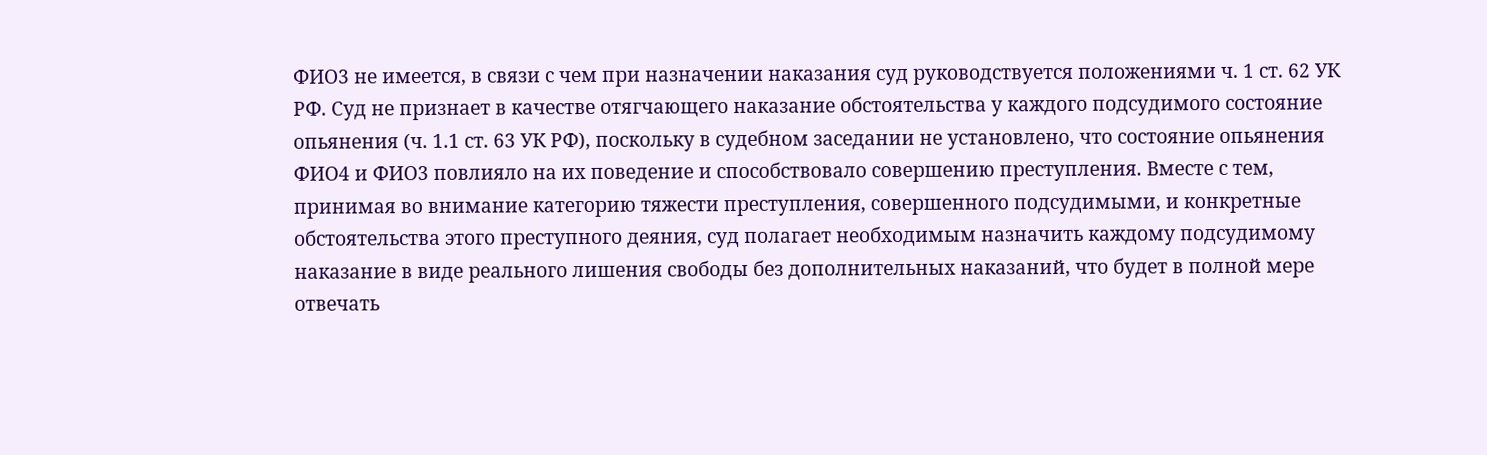ФИО3 не имеется, в связи с чем при назначении наказания суд руководствуется положениями ч. 1 ст. 62 УК РФ. Суд не признает в качестве отягчающего наказание обстоятельства у каждого подсудимого состояние опьянения (ч. 1.1 ст. 63 УК РФ), поскольку в судебном заседании не установлено, что состояние опьянения ФИО4 и ФИО3 повлияло на их поведение и способствовало совершению преступления. Вместе с тем, принимая во внимание категорию тяжести преступления, совершенного подсудимыми, и конкретные обстоятельства этого преступного деяния, суд полагает необходимым назначить каждому подсудимому наказание в виде реального лишения свободы без дополнительных наказаний, что будет в полной мере отвечать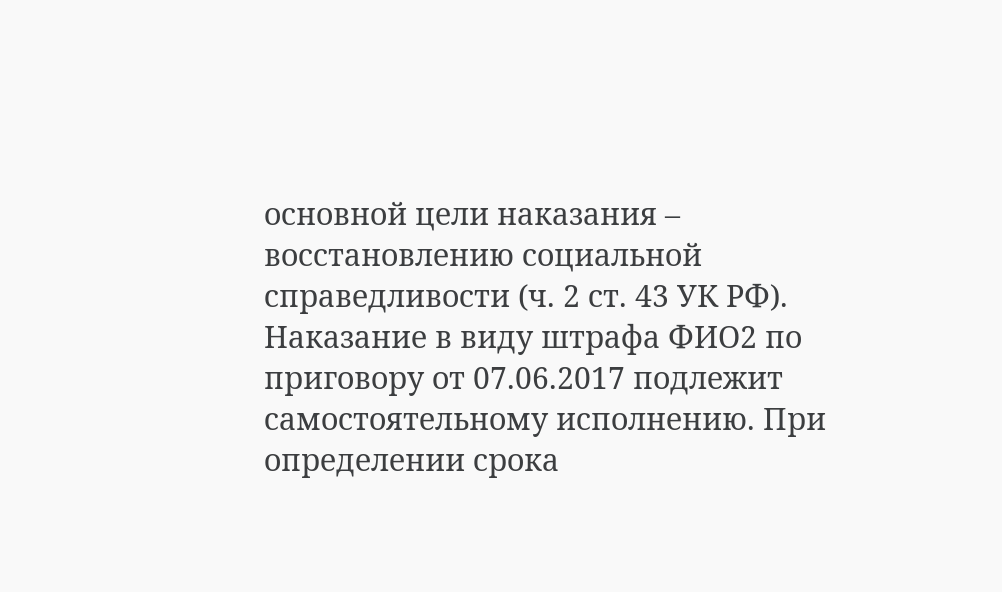основной цели наказания – восстановлению социальной справедливости (ч. 2 ст. 43 УК РФ). Наказание в виду штрафа ФИО2 по приговору от 07.06.2017 подлежит самостоятельному исполнению. При определении срока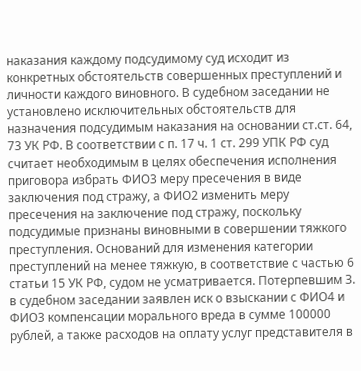наказания каждому подсудимому суд исходит из конкретных обстоятельств совершенных преступлений и личности каждого виновного. В судебном заседании не установлено исключительных обстоятельств для назначения подсудимым наказания на основании ст.ст. 64, 73 УК РФ. В соответствии с п. 17 ч. 1 ст. 299 УПК РФ суд считает необходимым в целях обеспечения исполнения приговора избрать ФИО3 меру пресечения в виде заключения под стражу, а ФИО2 изменить меру пресечения на заключение под стражу, поскольку подсудимые признаны виновными в совершении тяжкого преступления. Оснований для изменения категории преступлений на менее тяжкую, в соответствие с частью 6 статьи 15 УК РФ, судом не усматривается. Потерпевшим З. в судебном заседании заявлен иск о взыскании с ФИО4 и ФИО3 компенсации морального вреда в сумме 100000 рублей, а также расходов на оплату услуг представителя в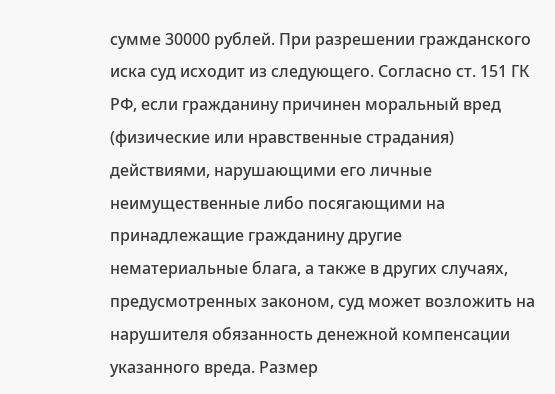сумме 30000 рублей. При разрешении гражданского иска суд исходит из следующего. Согласно ст. 151 ГК РФ, если гражданину причинен моральный вред (физические или нравственные страдания) действиями, нарушающими его личные неимущественные либо посягающими на принадлежащие гражданину другие нематериальные блага, а также в других случаях, предусмотренных законом, суд может возложить на нарушителя обязанность денежной компенсации указанного вреда. Размер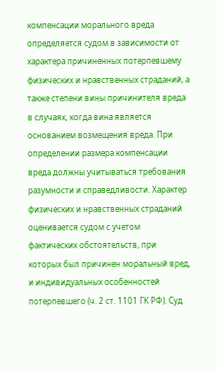компенсации морального вреда определяется судом в зависимости от характера причиненных потерпевшему физических и нравственных страданий, а также степени вины причинителя вреда в случаях, когда вина является основанием возмещения вреда. При определении размера компенсации вреда должны учитываться требования разумности и справедливости. Характер физических и нравственных страданий оценивается судом с учетом фактических обстоятельств, при которых был причинен моральный вред, и индивидуальных особенностей потерпевшего (ч. 2 ст. 1101 ГК РФ). Суд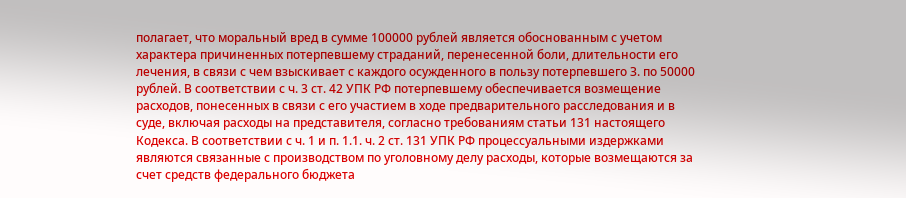полагает, что моральный вред в сумме 100000 рублей является обоснованным с учетом характера причиненных потерпевшему страданий, перенесенной боли, длительности его лечения, в связи с чем взыскивает с каждого осужденного в пользу потерпевшего З. по 50000 рублей. В соответствии с ч. 3 ст. 42 УПК РФ потерпевшему обеспечивается возмещение расходов, понесенных в связи с его участием в ходе предварительного расследования и в суде, включая расходы на представителя, согласно требованиям статьи 131 настоящего Кодекса. В соответствии с ч. 1 и п. 1.1. ч. 2 ст. 131 УПК РФ процессуальными издержками являются связанные с производством по уголовному делу расходы, которые возмещаются за счет средств федерального бюджета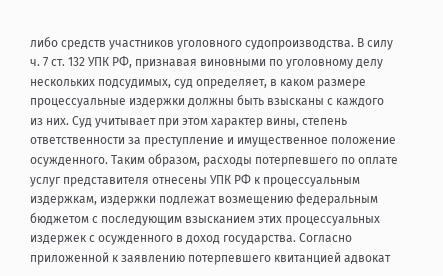либо средств участников уголовного судопроизводства. В силу ч. 7 ст. 132 УПК РФ, признавая виновными по уголовному делу нескольких подсудимых, суд определяет, в каком размере процессуальные издержки должны быть взысканы с каждого из них. Суд учитывает при этом характер вины, степень ответственности за преступление и имущественное положение осужденного. Таким образом, расходы потерпевшего по оплате услуг представителя отнесены УПК РФ к процессуальным издержкам, издержки подлежат возмещению федеральным бюджетом с последующим взысканием этих процессуальных издержек с осужденного в доход государства. Согласно приложенной к заявлению потерпевшего квитанцией адвокат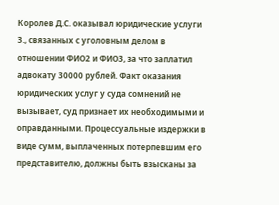Королев Д.С. оказывал юридические услуги З., связанных с уголовным делом в отношении ФИО2 и ФИО3, за что заплатил адвокату 30000 рублей. Факт оказания юридических услуг у суда сомнений не вызывает, суд признает их необходимыми и оправданными. Процессуальные издержки в виде сумм, выплаченных потерпевшим его представителю, должны быть взысканы за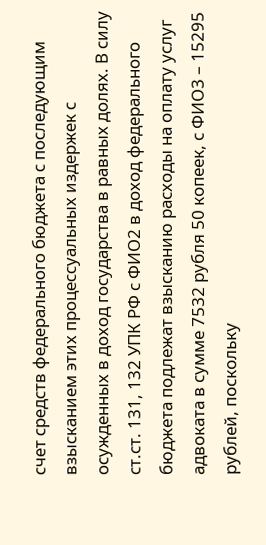счет средств федерального бюджета с последующим взысканием этих процессуальных издержек с осужденных в доход государства в равных долях. В силу ст.ст. 131, 132 УПК РФ с ФИО2 в доход федерального бюджета подлежат взысканию расходы на оплату услуг адвоката в сумме 7532 рубля 50 копеек, с ФИО3 – 15295 рублей, поскольку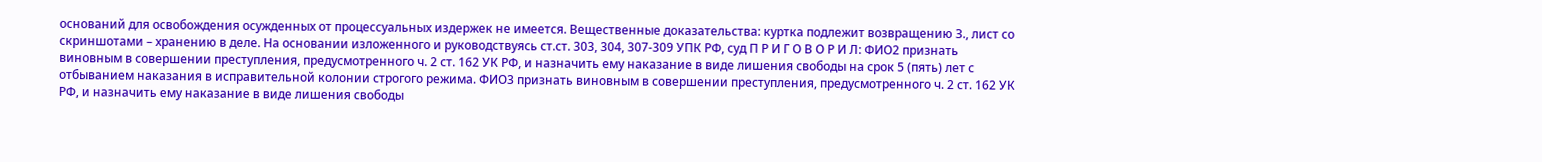оснований для освобождения осужденных от процессуальных издержек не имеется. Вещественные доказательства: куртка подлежит возвращению З., лист со скриншотами – хранению в деле. На основании изложенного и руководствуясь ст.ст. 303, 304, 307-309 УПК РФ, суд П Р И Г О В О Р И Л: ФИО2 признать виновным в совершении преступления, предусмотренного ч. 2 ст. 162 УК РФ, и назначить ему наказание в виде лишения свободы на срок 5 (пять) лет с отбыванием наказания в исправительной колонии строгого режима. ФИО3 признать виновным в совершении преступления, предусмотренного ч. 2 ст. 162 УК РФ, и назначить ему наказание в виде лишения свободы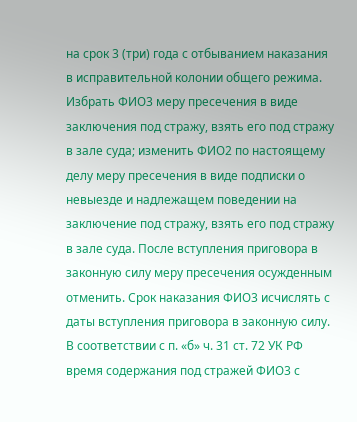на срок 3 (три) года с отбыванием наказания в исправительной колонии общего режима. Избрать ФИО3 меру пресечения в виде заключения под стражу, взять его под стражу в зале суда; изменить ФИО2 по настоящему делу меру пресечения в виде подписки о невыезде и надлежащем поведении на заключение под стражу, взять его под стражу в зале суда. После вступления приговора в законную силу меру пресечения осужденным отменить. Срок наказания ФИО3 исчислять с даты вступления приговора в законную силу. В соответствии с п. «б» ч. 31 ст. 72 УК РФ время содержания под стражей ФИО3 с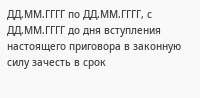ДД.ММ.ГГГГ по ДД.ММ.ГГГГ, с ДД.ММ.ГГГГ до дня вступления настоящего приговора в законную силу зачесть в срок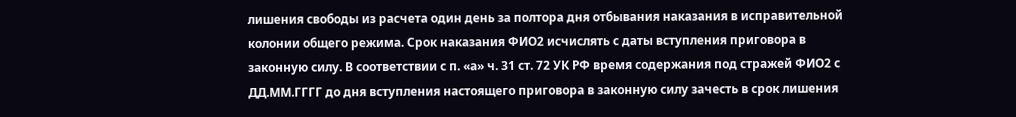лишения свободы из расчета один день за полтора дня отбывания наказания в исправительной колонии общего режима. Срок наказания ФИО2 исчислять с даты вступления приговора в законную силу. В соответствии с п. «а» ч. 31 ст. 72 УК РФ время содержания под стражей ФИО2 с ДД.ММ.ГГГГ до дня вступления настоящего приговора в законную силу зачесть в срок лишения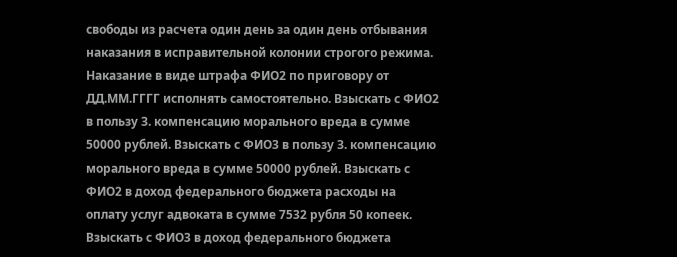свободы из расчета один день за один день отбывания наказания в исправительной колонии строгого режима. Наказание в виде штрафа ФИО2 по приговору от ДД.ММ.ГГГГ исполнять самостоятельно. Взыскать с ФИО2 в пользу З. компенсацию морального вреда в сумме 50000 рублей. Взыскать с ФИО3 в пользу З. компенсацию морального вреда в сумме 50000 рублей. Взыскать с ФИО2 в доход федерального бюджета расходы на оплату услуг адвоката в сумме 7532 рубля 50 копеек. Взыскать с ФИО3 в доход федерального бюджета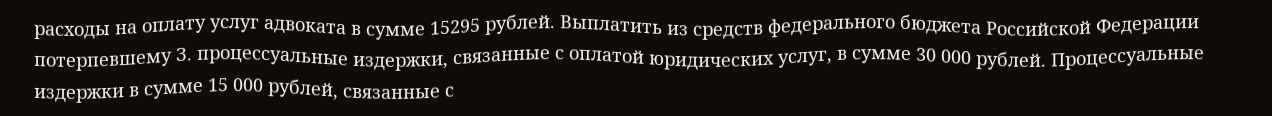расходы на оплату услуг адвоката в сумме 15295 рублей. Выплатить из средств федерального бюджета Российской Федерации потерпевшему З. процессуальные издержки, связанные с оплатой юридических услуг, в сумме 30 000 рублей. Процессуальные издержки в сумме 15 000 рублей, связанные с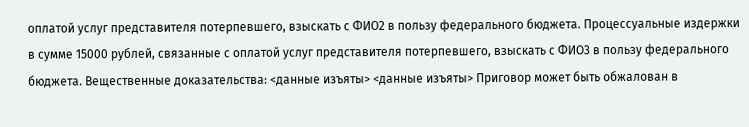оплатой услуг представителя потерпевшего, взыскать с ФИО2 в пользу федерального бюджета. Процессуальные издержки в сумме 15000 рублей, связанные с оплатой услуг представителя потерпевшего, взыскать с ФИО3 в пользу федерального бюджета. Вещественные доказательства: <данные изъяты> <данные изъяты> Приговор может быть обжалован в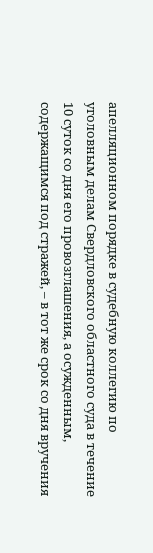апелляционном порядке в судебную коллегию по уголовным делам Свердловского областного суда в течение 10 суток со дня его провозглашения, а осужденным, содержащимся под стражей, – в тот же срок со дня вручения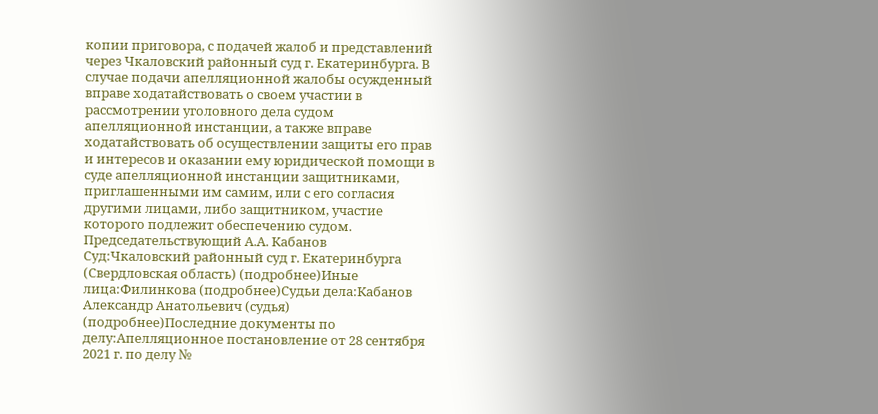копии приговора, с подачей жалоб и представлений через Чкаловский районный суд г. Екатеринбурга. В случае подачи апелляционной жалобы осужденный вправе ходатайствовать о своем участии в рассмотрении уголовного дела судом апелляционной инстанции, а также вправе ходатайствовать об осуществлении защиты его прав и интересов и оказании ему юридической помощи в суде апелляционной инстанции защитниками, приглашенными им самим, или с его согласия другими лицами, либо защитником, участие которого подлежит обеспечению судом. Председательствующий А.А. Кабанов Суд:Чкаловский районный суд г. Екатеринбурга (Свердловская область) (подробнее)Иные лица:Филинкова (подробнее)Судьи дела:Кабанов Александр Анатольевич (судья) (подробнее)Последние документы по делу:Апелляционное постановление от 28 сентября 2021 г. по делу №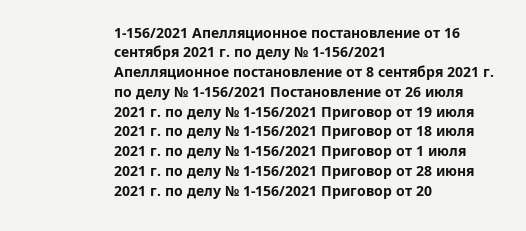1-156/2021 Апелляционное постановление от 16 сентября 2021 г. по делу № 1-156/2021 Апелляционное постановление от 8 сентября 2021 г. по делу № 1-156/2021 Постановление от 26 июля 2021 г. по делу № 1-156/2021 Приговор от 19 июля 2021 г. по делу № 1-156/2021 Приговор от 18 июля 2021 г. по делу № 1-156/2021 Приговор от 1 июля 2021 г. по делу № 1-156/2021 Приговор от 28 июня 2021 г. по делу № 1-156/2021 Приговор от 20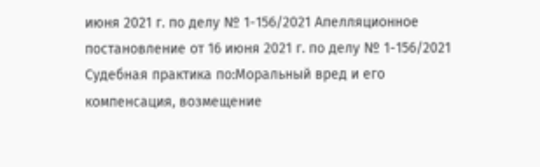июня 2021 г. по делу № 1-156/2021 Апелляционное постановление от 16 июня 2021 г. по делу № 1-156/2021 Судебная практика по:Моральный вред и его компенсация, возмещение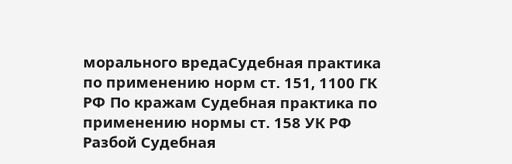морального вредаСудебная практика по применению норм ст. 151, 1100 ГК РФ По кражам Судебная практика по применению нормы ст. 158 УК РФ Разбой Судебная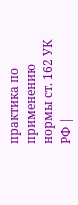практика по применению нормы ст. 162 УК РФ |